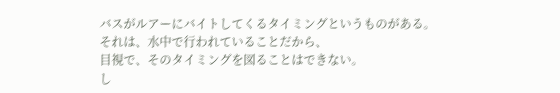バスがルアーにバイトしてくるタイミングというものがある。
それは、水中で行われていることだから、
目視で、そのタイミングを図ることはできない。
し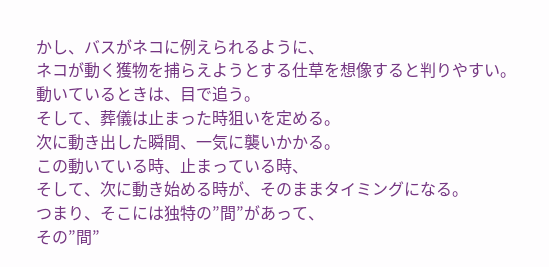かし、バスがネコに例えられるように、
ネコが動く獲物を捕らえようとする仕草を想像すると判りやすい。
動いているときは、目で追う。
そして、葬儀は止まった時狙いを定める。
次に動き出した瞬間、一気に襲いかかる。
この動いている時、止まっている時、
そして、次に動き始める時が、そのままタイミングになる。
つまり、そこには独特の”間”があって、
その”間”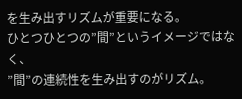を生み出すリズムが重要になる。
ひとつひとつの”間”というイメージではなく、
”間”の連続性を生み出すのがリズム。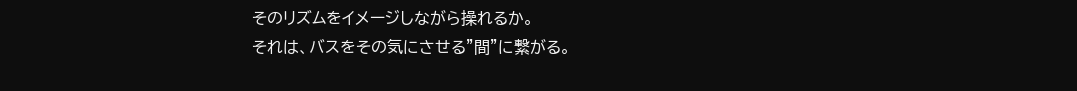そのリズムをイメージしながら操れるか。
それは、バスをその気にさせる”間”に繋がる。